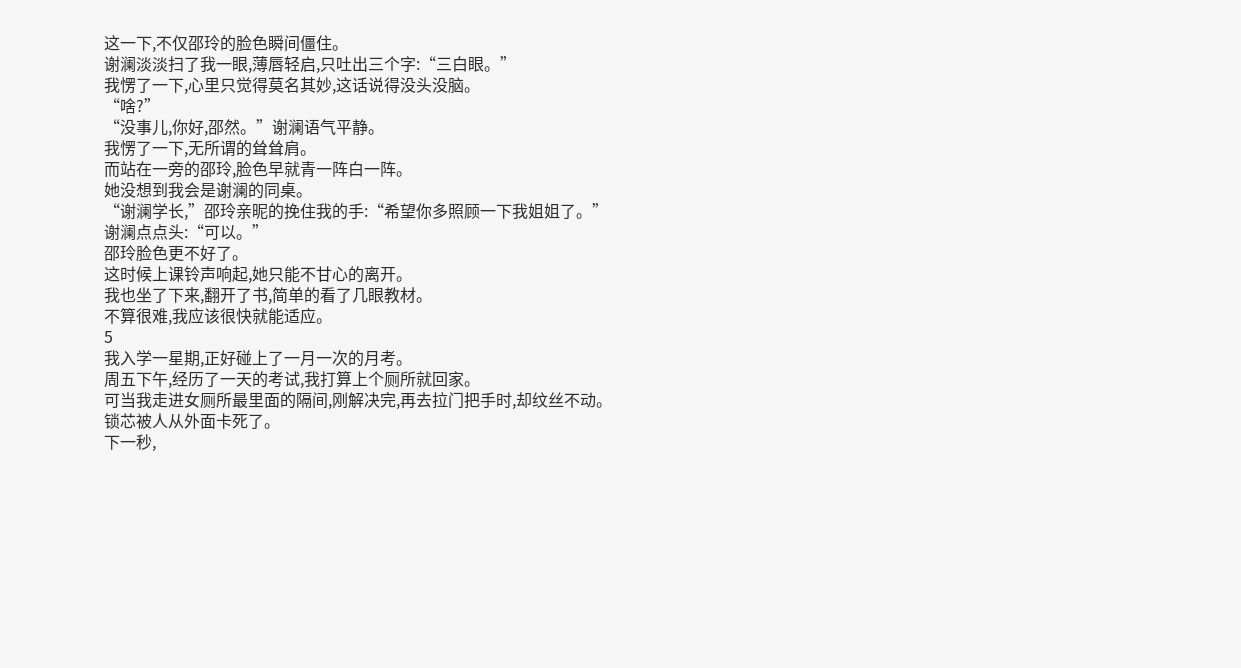这一下,不仅邵玲的脸色瞬间僵住。
谢澜淡淡扫了我一眼,薄唇轻启,只吐出三个字:“三白眼。”
我愣了一下,心里只觉得莫名其妙,这话说得没头没脑。
“啥?”
“没事儿,你好,邵然。”谢澜语气平静。
我愣了一下,无所谓的耸耸肩。
而站在一旁的邵玲,脸色早就青一阵白一阵。
她没想到我会是谢澜的同桌。
“谢澜学长,”邵玲亲昵的挽住我的手:“希望你多照顾一下我姐姐了。”
谢澜点点头:“可以。”
邵玲脸色更不好了。
这时候上课铃声响起,她只能不甘心的离开。
我也坐了下来,翻开了书,简单的看了几眼教材。
不算很难,我应该很快就能适应。
5
我入学一星期,正好碰上了一月一次的月考。
周五下午,经历了一天的考试,我打算上个厕所就回家。
可当我走进女厕所最里面的隔间,刚解决完,再去拉门把手时,却纹丝不动。
锁芯被人从外面卡死了。
下一秒,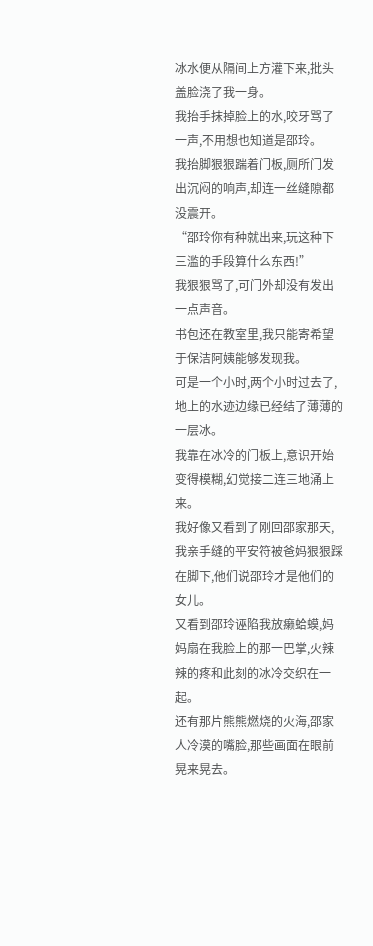冰水便从隔间上方灌下来,批头盖脸浇了我一身。
我抬手抹掉脸上的水,咬牙骂了一声,不用想也知道是邵玲。
我抬脚狠狠踹着门板,厕所门发出沉闷的响声,却连一丝缝隙都没震开。
“邵玲你有种就出来,玩这种下三滥的手段算什么东西!”
我狠狠骂了,可门外却没有发出一点声音。
书包还在教室里,我只能寄希望于保洁阿姨能够发现我。
可是一个小时,两个小时过去了,地上的水迹边缘已经结了薄薄的一层冰。
我靠在冰冷的门板上,意识开始变得模糊,幻觉接二连三地涌上来。
我好像又看到了刚回邵家那天,我亲手缝的平安符被爸妈狠狠踩在脚下,他们说邵玲才是他们的女儿。
又看到邵玲诬陷我放癞蛤蟆,妈妈扇在我脸上的那一巴掌,火辣辣的疼和此刻的冰冷交织在一起。
还有那片熊熊燃烧的火海,邵家人冷漠的嘴脸,那些画面在眼前晃来晃去。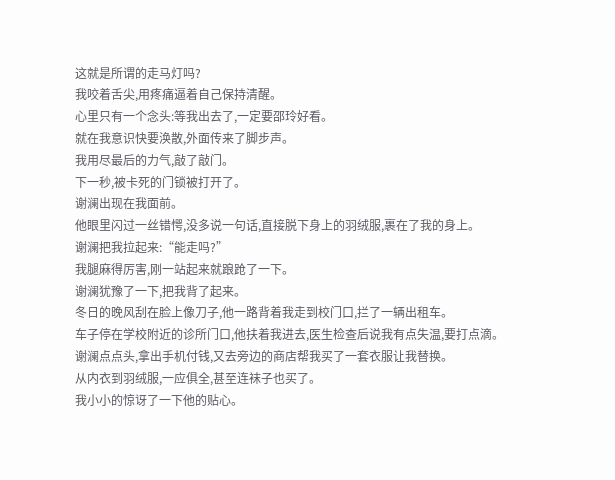这就是所谓的走马灯吗?
我咬着舌尖,用疼痛逼着自己保持清醒。
心里只有一个念头:等我出去了,一定要邵玲好看。
就在我意识快要涣散,外面传来了脚步声。
我用尽最后的力气,敲了敲门。
下一秒,被卡死的门锁被打开了。
谢澜出现在我面前。
他眼里闪过一丝错愕,没多说一句话,直接脱下身上的羽绒服,裹在了我的身上。
谢澜把我拉起来:“能走吗?”
我腿麻得厉害,刚一站起来就踉跄了一下。
谢澜犹豫了一下,把我背了起来。
冬日的晚风刮在脸上像刀子,他一路背着我走到校门口,拦了一辆出租车。
车子停在学校附近的诊所门口,他扶着我进去,医生检查后说我有点失温,要打点滴。
谢澜点点头,拿出手机付钱,又去旁边的商店帮我买了一套衣服让我替换。
从内衣到羽绒服,一应俱全,甚至连袜子也买了。
我小小的惊讶了一下他的贴心。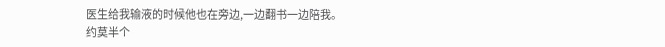医生给我输液的时候他也在旁边,一边翻书一边陪我。
约莫半个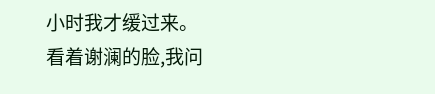小时我才缓过来。
看着谢澜的脸,我问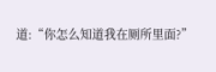道:“你怎么知道我在厕所里面?”